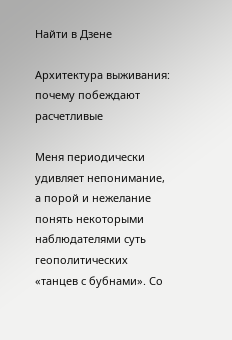Найти в Дзене

Архитектура выживания: почему побеждают расчетливые

Меня периодически удивляет непонимание, а порой и нежелание понять некоторыми наблюдателями суть геополитических «танцев с бубнами». Со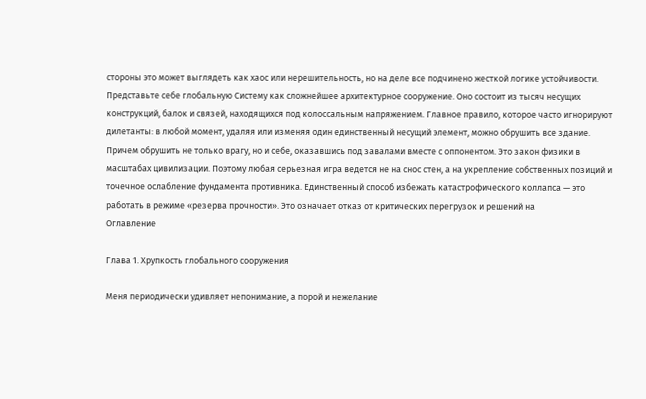стороны это может выглядеть как хаос или нерешительность, но на деле все подчинено жесткой логике устойчивости. Представьте себе глобальную Систему как сложнейшее архитектурное сооружение. Оно состоит из тысяч несущих конструкций, балок и связей, находящихся под колоссальным напряжением. Главное правило, которое часто игнорируют дилетанты: в любой момент, удаляя или изменяя один единственный несущий элемент, можно обрушить все здание. Причем обрушить не только врагу, но и себе, оказавшись под завалами вместе с оппонентом. Это закон физики в масштабах цивилизации. Поэтому любая серьезная игра ведется не на снос стен, а на укрепление собственных позиций и точечное ослабление фундамента противника. Единственный способ избежать катастрофического коллапса — это работать в режиме «резерва прочности». Это означает отказ от критических перегрузок и решений на
Оглавление

Глава 1. Хрупкость глобального сооружения

Меня периодически удивляет непонимание, а порой и нежелание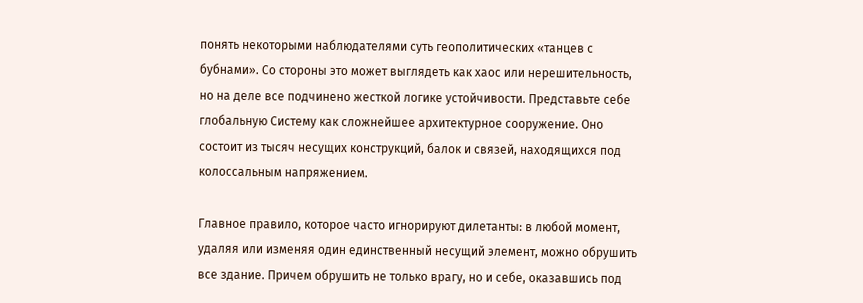понять некоторыми наблюдателями суть геополитических «танцев с бубнами». Со стороны это может выглядеть как хаос или нерешительность, но на деле все подчинено жесткой логике устойчивости. Представьте себе глобальную Систему как сложнейшее архитектурное сооружение. Оно состоит из тысяч несущих конструкций, балок и связей, находящихся под колоссальным напряжением.

Главное правило, которое часто игнорируют дилетанты: в любой момент, удаляя или изменяя один единственный несущий элемент, можно обрушить все здание. Причем обрушить не только врагу, но и себе, оказавшись под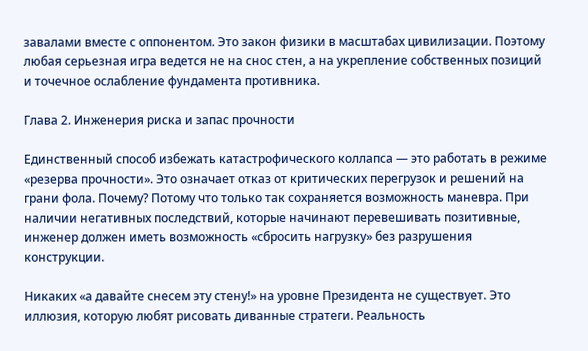завалами вместе с оппонентом. Это закон физики в масштабах цивилизации. Поэтому любая серьезная игра ведется не на снос стен, а на укрепление собственных позиций и точечное ослабление фундамента противника.

Глава 2. Инженерия риска и запас прочности

Единственный способ избежать катастрофического коллапса — это работать в режиме «резерва прочности». Это означает отказ от критических перегрузок и решений на грани фола. Почему? Потому что только так сохраняется возможность маневра. При наличии негативных последствий, которые начинают перевешивать позитивные, инженер должен иметь возможность «сбросить нагрузку» без разрушения конструкции.

Никаких «а давайте снесем эту стену!» на уровне Президента не существует. Это иллюзия, которую любят рисовать диванные стратеги. Реальность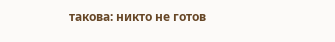такова: никто не готов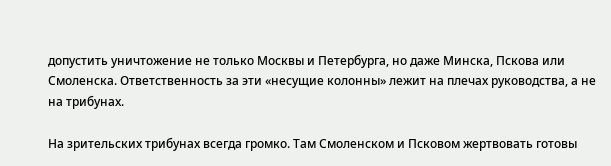допустить уничтожение не только Москвы и Петербурга, но даже Минска, Пскова или Смоленска. Ответственность за эти «несущие колонны» лежит на плечах руководства, а не на трибунах.

На зрительских трибунах всегда громко. Там Смоленском и Псковом жертвовать готовы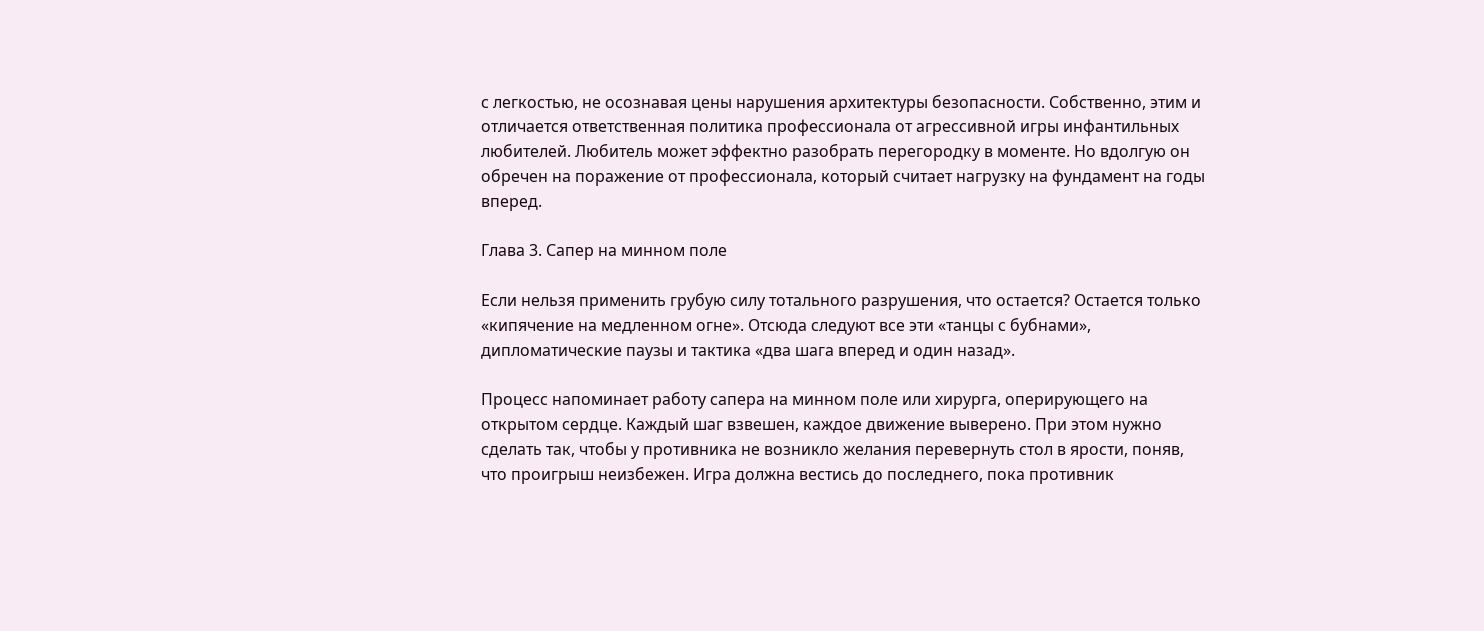с легкостью, не осознавая цены нарушения архитектуры безопасности. Собственно, этим и отличается ответственная политика профессионала от агрессивной игры инфантильных любителей. Любитель может эффектно разобрать перегородку в моменте. Но вдолгую он обречен на поражение от профессионала, который считает нагрузку на фундамент на годы вперед.

Глава 3. Сапер на минном поле

Если нельзя применить грубую силу тотального разрушения, что остается? Остается только «кипячение на медленном огне». Отсюда следуют все эти «танцы с бубнами», дипломатические паузы и тактика «два шага вперед и один назад».

Процесс напоминает работу сапера на минном поле или хирурга, оперирующего на открытом сердце. Каждый шаг взвешен, каждое движение выверено. При этом нужно сделать так, чтобы у противника не возникло желания перевернуть стол в ярости, поняв, что проигрыш неизбежен. Игра должна вестись до последнего, пока противник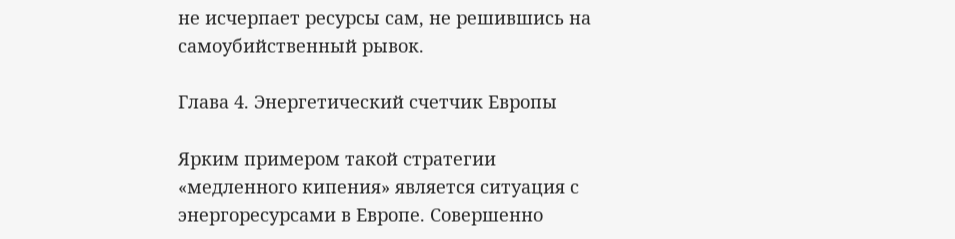не исчерпает ресурсы сам, не решившись на самоубийственный рывок.

Глава 4. Энергетический счетчик Европы

Ярким примером такой стратегии «медленного кипения» является ситуация с энергоресурсами в Европе. Совершенно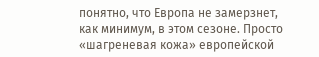понятно, что Европа не замерзнет, как минимум, в этом сезоне. Просто «шагреневая кожа» европейской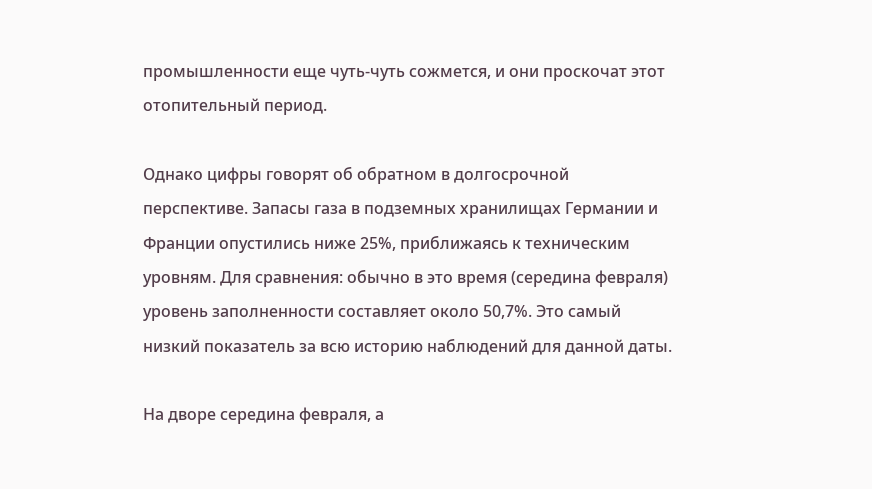промышленности еще чуть-чуть сожмется, и они проскочат этот отопительный период.

Однако цифры говорят об обратном в долгосрочной перспективе. Запасы газа в подземных хранилищах Германии и Франции опустились ниже 25%, приближаясь к техническим уровням. Для сравнения: обычно в это время (середина февраля) уровень заполненности составляет около 50,7%. Это самый низкий показатель за всю историю наблюдений для данной даты.

На дворе середина февраля, а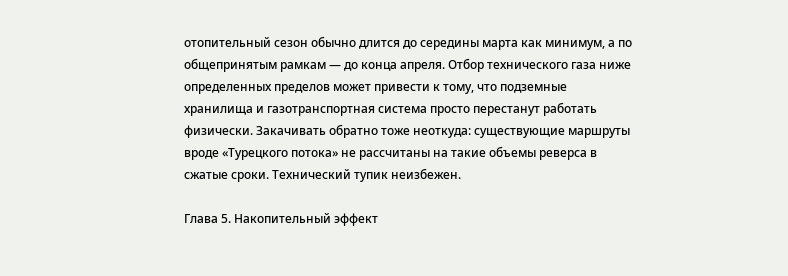отопительный сезон обычно длится до середины марта как минимум, а по общепринятым рамкам — до конца апреля. Отбор технического газа ниже определенных пределов может привести к тому, что подземные хранилища и газотранспортная система просто перестанут работать физически. Закачивать обратно тоже неоткуда: существующие маршруты вроде «Турецкого потока» не рассчитаны на такие объемы реверса в сжатые сроки. Технический тупик неизбежен.

Глава 5. Накопительный эффект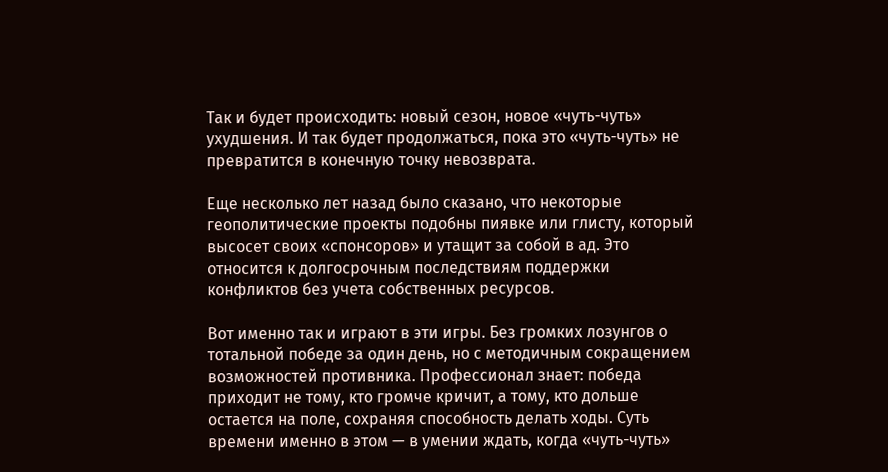Так и будет происходить: новый сезон, новое «чуть-чуть» ухудшения. И так будет продолжаться, пока это «чуть-чуть» не превратится в конечную точку невозврата.

Еще несколько лет назад было сказано, что некоторые геополитические проекты подобны пиявке или глисту, который высосет своих «спонсоров» и утащит за собой в ад. Это относится к долгосрочным последствиям поддержки конфликтов без учета собственных ресурсов.

Вот именно так и играют в эти игры. Без громких лозунгов о тотальной победе за один день, но с методичным сокращением возможностей противника. Профессионал знает: победа приходит не тому, кто громче кричит, а тому, кто дольше остается на поле, сохраняя способность делать ходы. Суть времени именно в этом — в умении ждать, когда «чуть-чуть»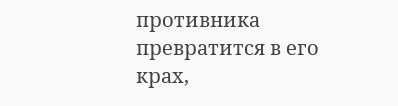противника превратится в его крах,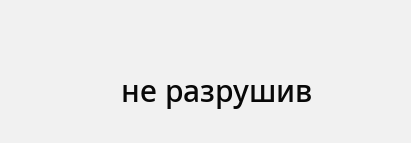не разрушив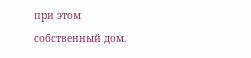при этом собственный дом.